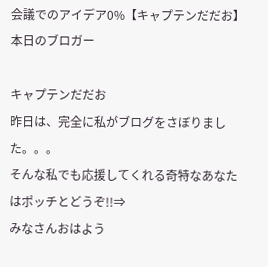会議でのアイデア0%【キャプテンだだお】
本日のブロガー

キャプテンだだお
昨日は、完全に私がブログをさぼりました。。。
そんな私でも応援してくれる奇特なあなたはポッチとどうぞ!!⇒
みなさんおはよう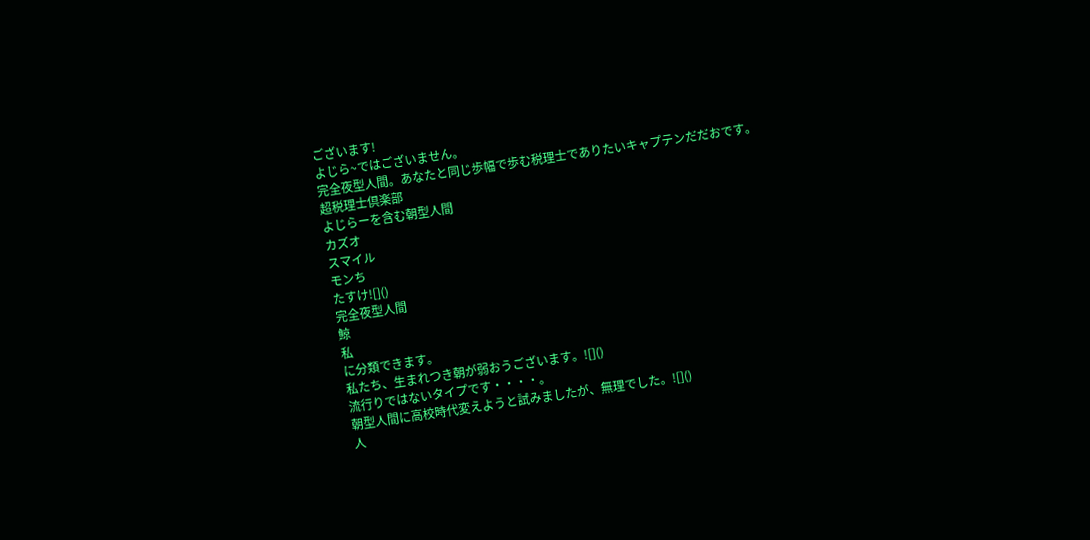ございます!
よじら~ではございません。
完全夜型人間。あなたと同じ歩幅で歩む税理士でありたいキャプテンだだおです。
超税理士倶楽部
よじらーを含む朝型人間
カズオ
スマイル
モンち
たすけ![]()
完全夜型人間
鯨
私
に分類できます。
私たち、生まれつき朝が弱おうございます。![]()
流行りではないタイプです・・・・。
朝型人間に高校時代変えようと試みましたが、無理でした。![]()
人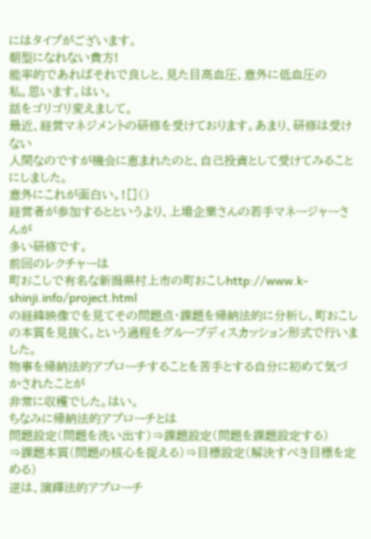にはタイプがございます。
朝型になれない貴方!
能率的であればそれで良しと、見た目高血圧、意外に低血圧の
私。思います。はい。
話をゴリゴリ変えまして。
最近、経営マネジメントの研修を受けております。あまり、研修は受けない
人間なのですが機会に恵まれたのと、自己投資として受けてみることにしました。
意外にこれが面白い。![]()
経営者が参加するとというより、上場企業さんの若手マネージャーさんが
多い研修です。
前回のレクチャーは
町おこしで有名な新潟県村上市の町おこしhttp://www.k-shinji.info/project.html
の経緯映像でを見てその問題点・課題を帰納法的に分析し、町おこしの本質を見抜く。という過程をグループディスカッション形式で行いました。
物事を帰納法的アプローチすることを苦手とする自分に初めて気づかされたことが
非常に収穫でした。はい。
ちなみに帰納法的アプローチとは
問題設定(問題を洗い出す)⇒課題設定(問題を課題設定する)
⇒課題本質(問題の核心を捉える)⇒目標設定(解決すべき目標を定める)
逆は、演繹法的アプローチ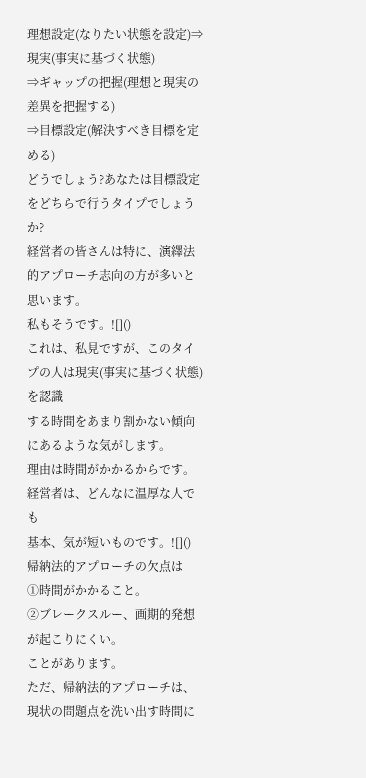理想設定(なりたい状態を設定)⇒現実(事実に基づく状態)
⇒ギャップの把握(理想と現実の差異を把握する)
⇒目標設定(解決すべき目標を定める)
どうでしょう?あなたは目標設定をどちらで行うタイプでしょうか?
経営者の皆さんは特に、演繹法的アプローチ志向の方が多いと思います。
私もそうです。![]()
これは、私見ですが、このタイプの人は現実(事実に基づく状態)を認識
する時間をあまり割かない傾向にあるような気がします。
理由は時間がかかるからです。経営者は、どんなに温厚な人でも
基本、気が短いものです。![]()
帰納法的アプローチの欠点は
①時間がかかること。
②ブレークスルー、画期的発想が起こりにくい。
ことがあります。
ただ、帰納法的アプローチは、現状の問題点を洗い出す時間に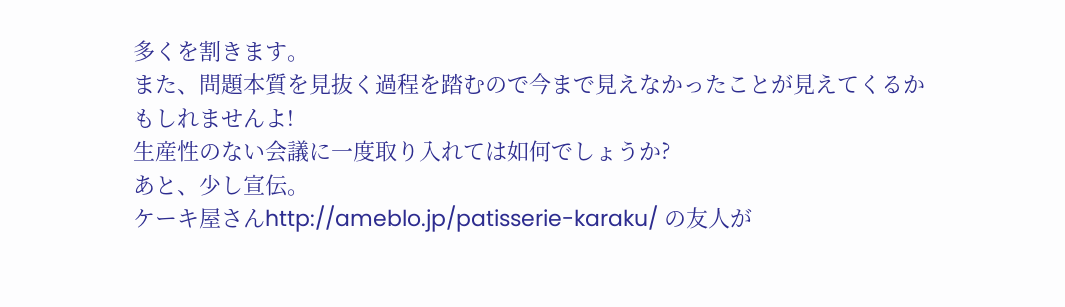多くを割きます。
また、問題本質を見抜く過程を踏むので今まで見えなかったことが見えてくるか
もしれませんよ!
生産性のない会議に一度取り入れては如何でしょうか?
あと、少し宣伝。
ケーキ屋さんhttp://ameblo.jp/patisserie-karaku/ の友人が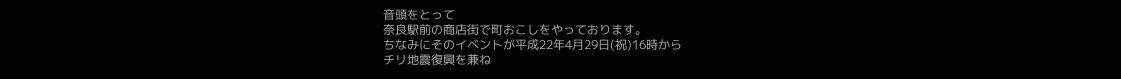音頭をとって
奈良駅前の商店街で町おこしをやっております。
ちなみにそのイベントが平成22年4月29日(祝)16時から
チリ地震復興を兼ね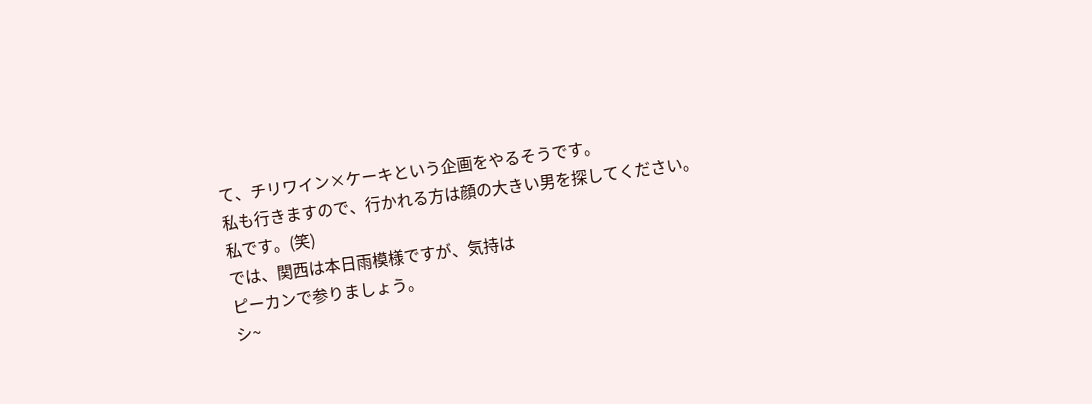て、チリワイン×ケーキという企画をやるそうです。
私も行きますので、行かれる方は顔の大きい男を探してください。
私です。(笑)
では、関西は本日雨模様ですが、気持は
ピーカンで参りましょう。
シ~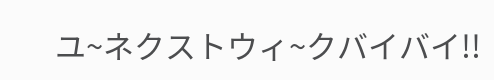ユ~ネクストウィ~クバイバイ!!